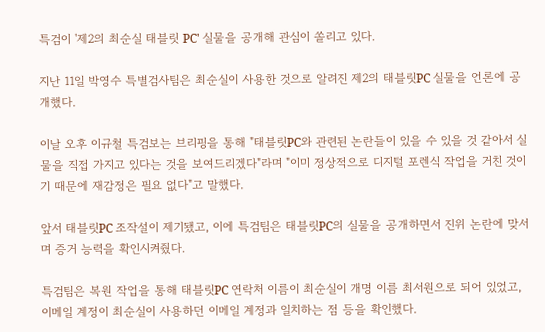특검이 '제2의 최순실 태블릿 PC' 실물을 공개해 관심이 쏠리고 있다.

지난 11일 박영수 특별검사팀은 최순실이 사용한 것으로 알려진 제2의 태블릿PC 실물을 언론에 공개했다.

이날 오후 이규철 특검보는 브리핑을 통해 "태블릿PC와 관련된 논란들이 있을 수 있을 것 같아서 실물을 직접 가지고 있다는 것을 보여드리겠다"라며 "이미 정상적으로 디지털 포렌식 작업을 거친 것이기 때문에 재감정은 필요 없다"고 말했다.

앞서 태블릿PC 조작설이 제기됐고, 이에 특검팀은 태블릿PC의 실물을 공개하면서 진위 논란에 맞서며 증거 능력을 확인시켜줬다.

특검팀은 복원 작업을 통해 태블릿PC 연락처 이름이 최순실이 개명 이름 최서원으로 되어 있었고, 이메일 계정이 최순실이 사용하던 이메일 계정과 일치하는 점 등을 확인했다.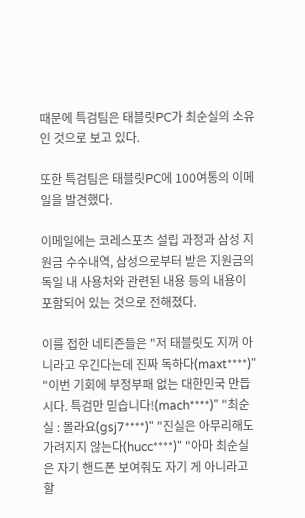때문에 특검팀은 태블릿PC가 최순실의 소유인 것으로 보고 있다.

또한 특검팀은 태블릿PC에 100여통의 이메일을 발견했다.

이메일에는 코레스포츠 설립 과정과 삼성 지원금 수수내역, 삼성으로부터 받은 지원금의 독일 내 사용처와 관련된 내용 등의 내용이 포함되어 있는 것으로 전해졌다.

이를 접한 네티즌들은 "저 태블릿도 지꺼 아니라고 우긴다는데 진짜 독하다(maxt****)" "이번 기회에 부정부패 없는 대한민국 만듭시다. 특검만 믿습니다!(mach****)" "최순실 : 몰라요(gsj7****)" "진실은 아무리해도 가려지지 않는다(hucc****)" "아마 최순실은 자기 핸드폰 보여줘도 자기 게 아니라고 할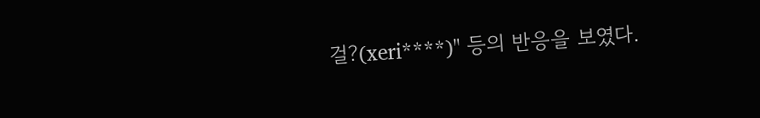걸?(xeri****)" 등의 반응을 보였다.